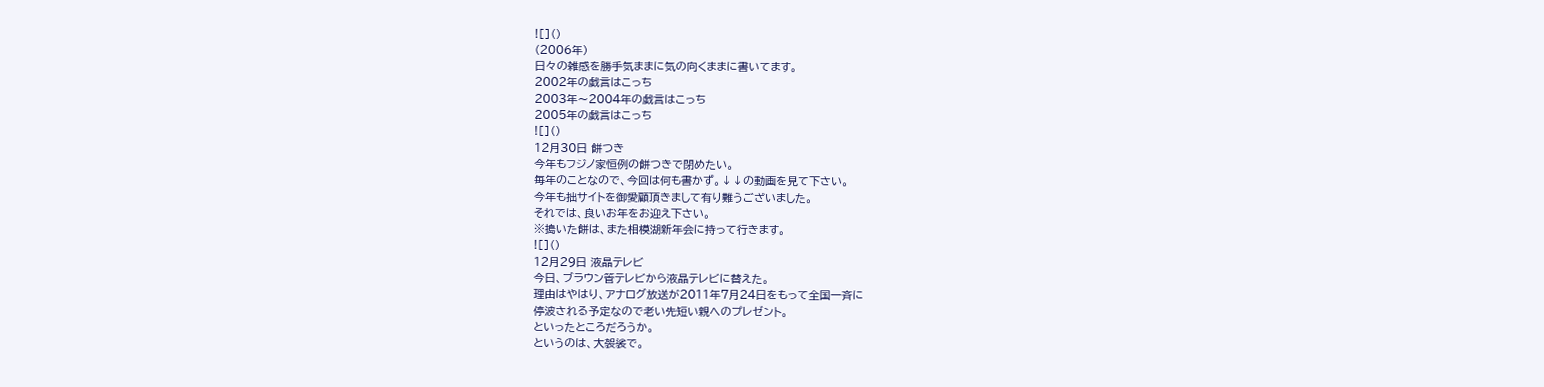![]()
(2006年)
日々の雑感を勝手気ままに気の向くままに書いてます。
2002年の戯言はこっち
2003年〜2004年の戯言はこっち
2005年の戯言はこっち
![]()
12月30日 餅つき
今年もフジノ家恒例の餅つきで閉めたい。
毎年のことなので、今回は何も書かず。↓↓の動画を見て下さい。
今年も拙サイトを御愛顧頂きまして有り難うございました。
それでは、良いお年をお迎え下さい。
※搗いた餅は、また相模湖新年会に持って行きます。
![]()
12月29日 液晶テレビ
今日、ブラウン管テレビから液晶テレビに替えた。
理由はやはり、アナログ放送が2011年7月24日をもって全国一斉に
停波される予定なので老い先短い親へのプレゼント。
といったところだろうか。
というのは、大袈裟で。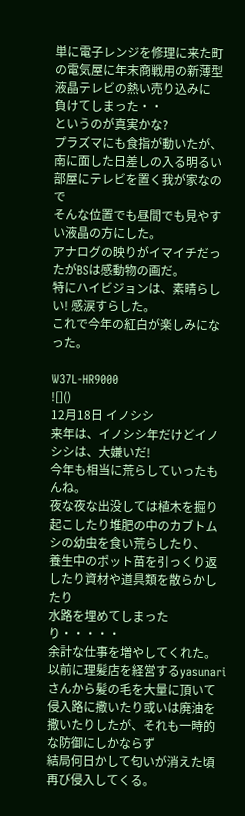単に電子レンジを修理に来た町の電気屋に年末商戦用の新薄型液晶テレビの熱い売り込みに
負けてしまった・・
というのが真実かな?
プラズマにも食指が動いたが、
南に面した日差しの入る明るい部屋にテレビを置く我が家なので
そんな位置でも昼間でも見やすい液晶の方にした。
アナログの映りがイマイチだったがBSは感動物の画だ。
特にハイビジョンは、素晴らしい! 感涙すらした。
これで今年の紅白が楽しみになった。

W37L-HR9000
![]()
12月18日 イノシシ
来年は、イノシシ年だけどイノシシは、大嫌いだ!
今年も相当に荒らしていったもんね。
夜な夜な出没しては植木を掘り起こしたり堆肥の中のカブトムシの幼虫を食い荒らしたり、
養生中のポット苗を引っくり返したり資材や道具類を散らかしたり
水路を埋めてしまったり・・・・・
余計な仕事を増やしてくれた。
以前に理髪店を経営するyasunariさんから髪の毛を大量に頂いて
侵入路に撒いたり或いは廃油を撒いたりしたが、それも一時的な防御にしかならず
結局何日かして匂いが消えた頃再び侵入してくる。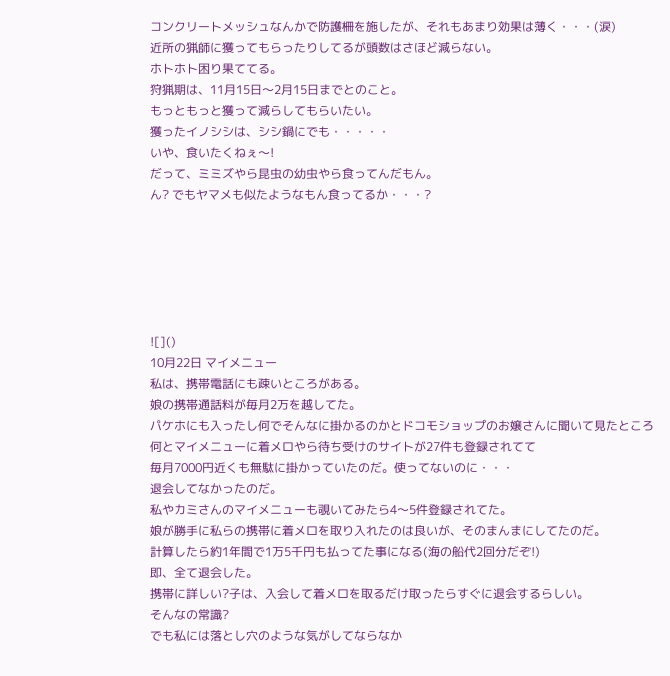コンクリートメッシュなんかで防護柵を施したが、それもあまり効果は薄く・・・(涙)
近所の猟師に獲ってもらったりしてるが頭数はさほど減らない。
ホトホト困り果ててる。
狩猟期は、11月15日〜2月15日までとのこと。
もっともっと獲って減らしてもらいたい。
獲ったイノシシは、シシ鍋にでも・・・・・
いや、食いたくねぇ〜!
だって、ミミズやら昆虫の幼虫やら食ってんだもん。
ん? でもヤマメも似たようなもん食ってるか・・・?






![]()
10月22日 マイメニュー
私は、携帯電話にも疎いところがある。
娘の携帯通話料が毎月2万を越してた。
パケホにも入ったし何でそんなに掛かるのかとドコモショップのお嬢さんに聞いて見たところ
何とマイメニューに着メロやら待ち受けのサイトが27件も登録されてて
毎月7000円近くも無駄に掛かっていたのだ。使ってないのに・・・
退会してなかったのだ。
私やカミさんのマイメニューも覗いてみたら4〜5件登録されてた。
娘が勝手に私らの携帯に着メロを取り入れたのは良いが、そのまんまにしてたのだ。
計算したら約1年間で1万5千円も払ってた事になる(海の船代2回分だぞ!)
即、全て退会した。
携帯に詳しい?子は、入会して着メロを取るだけ取ったらすぐに退会するらしい。
そんなの常識?
でも私には落とし穴のような気がしてならなか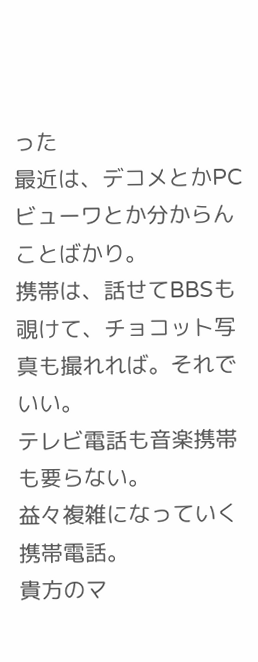った
最近は、デコメとかPCビューワとか分からんことばかり。
携帯は、話せてBBSも覗けて、チョコット写真も撮れれば。それでいい。
テレビ電話も音楽携帯も要らない。
益々複雑になっていく携帯電話。
貴方のマ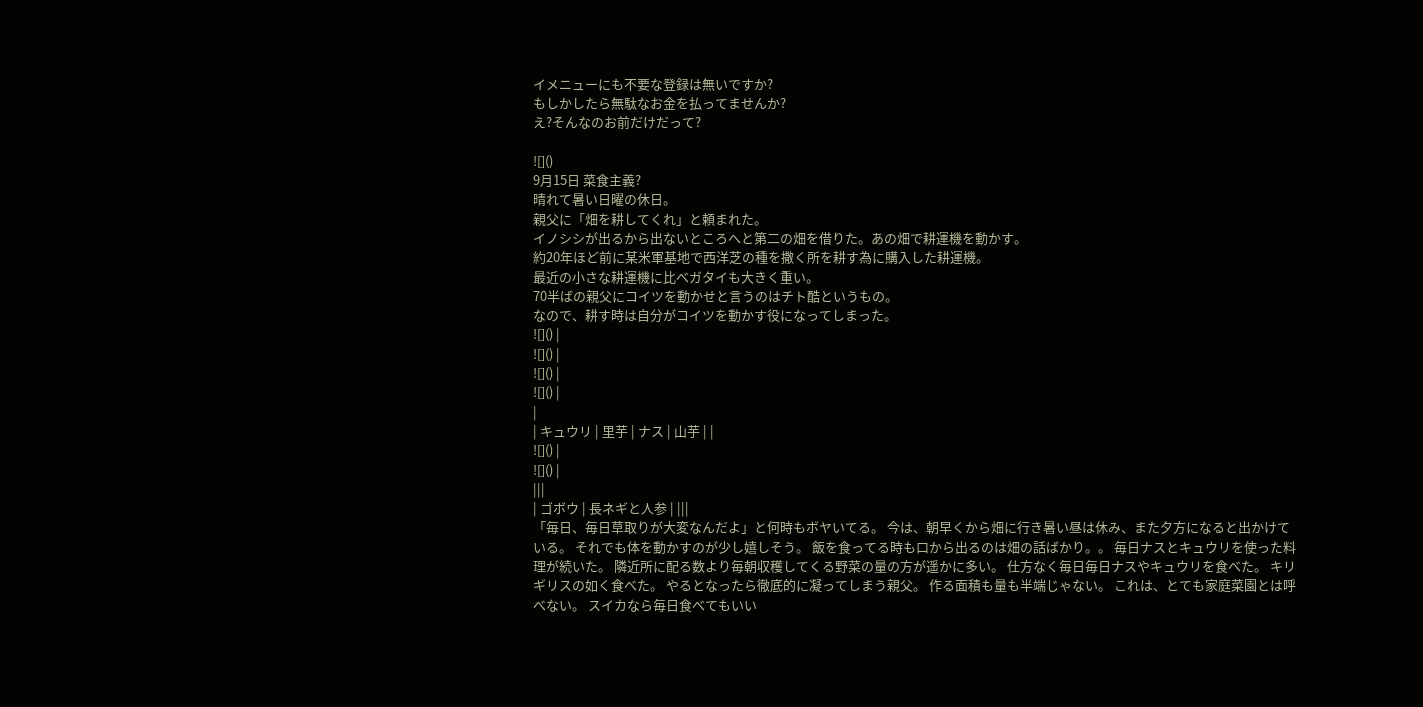イメニューにも不要な登録は無いですか?
もしかしたら無駄なお金を払ってませんか?
え?そんなのお前だけだって?

![]()
9月15日 菜食主義?
晴れて暑い日曜の休日。
親父に「畑を耕してくれ」と頼まれた。
イノシシが出るから出ないところへと第二の畑を借りた。あの畑で耕運機を動かす。
約20年ほど前に某米軍基地で西洋芝の種を撒く所を耕す為に購入した耕運機。
最近の小さな耕運機に比べガタイも大きく重い。
70半ばの親父にコイツを動かせと言うのはチト酷というもの。
なので、耕す時は自分がコイツを動かす役になってしまった。
![]() |
![]() |
![]() |
![]() |
|
| キュウリ | 里芋 | ナス | 山芋 | |
![]() |
![]() |
|||
| ゴボウ | 長ネギと人参 | |||
「毎日、毎日草取りが大変なんだよ」と何時もボヤいてる。 今は、朝早くから畑に行き暑い昼は休み、また夕方になると出かけている。 それでも体を動かすのが少し嬉しそう。 飯を食ってる時も口から出るのは畑の話ばかり。。 毎日ナスとキュウリを使った料理が続いた。 隣近所に配る数より毎朝収穫してくる野菜の量の方が遥かに多い。 仕方なく毎日毎日ナスやキュウリを食べた。 キリギリスの如く食べた。 やるとなったら徹底的に凝ってしまう親父。 作る面積も量も半端じゃない。 これは、とても家庭菜園とは呼べない。 スイカなら毎日食べてもいい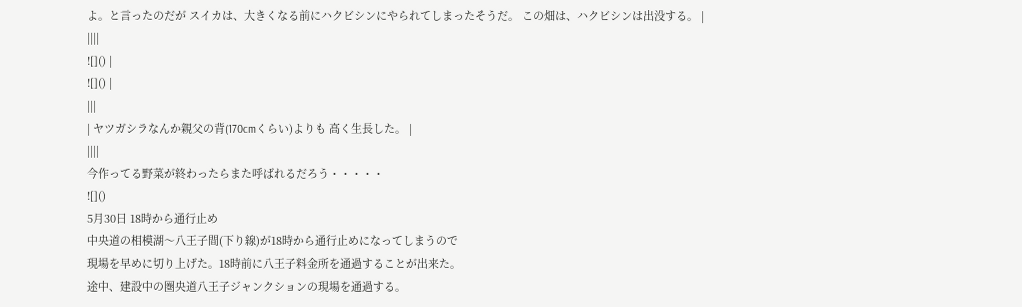よ。と言ったのだが スイカは、大きくなる前にハクビシンにやられてしまったそうだ。 この畑は、ハクビシンは出没する。 |
||||
![]() |
![]() |
|||
| ヤツガシラなんか親父の背(170cmくらい)よりも 高く生長した。 |
||||
今作ってる野菜が終わったらまた呼ばれるだろう・・・・・
![]()
5月30日 18時から通行止め
中央道の相模湖〜八王子間(下り線)が18時から通行止めになってしまうので
現場を早めに切り上げた。18時前に八王子料金所を通過することが出来た。
途中、建設中の圏央道八王子ジャンクションの現場を通過する。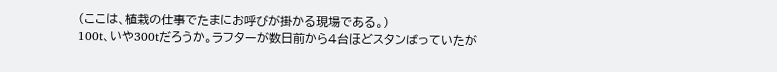(ここは、植栽の仕事でたまにお呼びが掛かる現場である。)
100t、いや300tだろうか。ラフターが数日前から4台ほどスタンばっていたが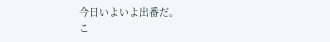今日いよいよ出番だ。
こ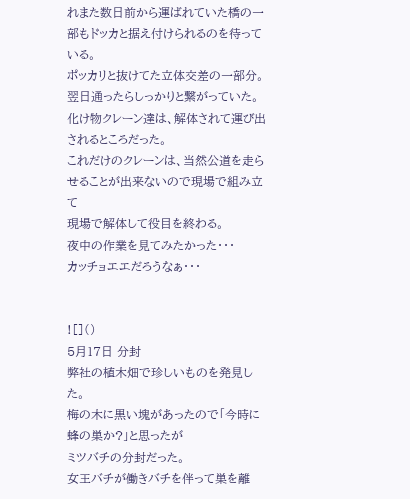れまた数日前から運ばれていた橋の一部もドッカと据え付けられるのを待っている。
ポッカリと抜けてた立体交差の一部分。
翌日通ったらしっかりと繋がっていた。
化け物クレーン達は、解体されて運び出されるところだった。
これだけのクレーンは、当然公道を走らせることが出来ないので現場で組み立て
現場で解体して役目を終わる。
夜中の作業を見てみたかった・・・
カッチョエエだろうなぁ・・・


![]()
5月17日 分封
弊社の植木畑で珍しいものを発見した。
梅の木に黒い塊があったので「今時に蜂の巣か?」と思ったが
ミツバチの分封だった。
女王バチが働きバチを伴って巣を離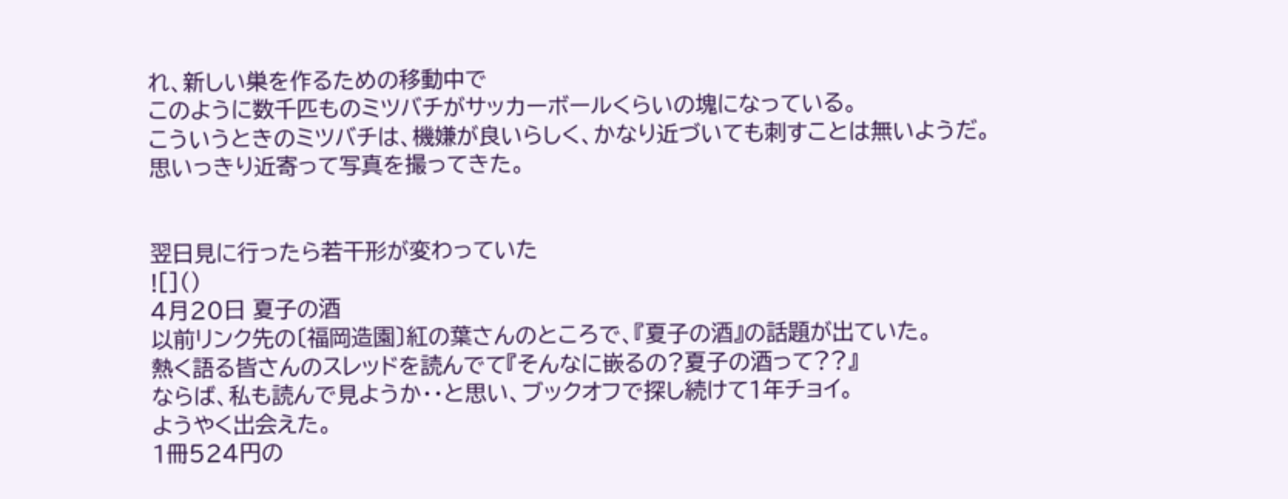れ、新しい巣を作るための移動中で
このように数千匹ものミツバチがサッカーボールくらいの塊になっている。
こういうときのミツバチは、機嫌が良いらしく、かなり近づいても刺すことは無いようだ。
思いっきり近寄って写真を撮ってきた。


翌日見に行ったら若干形が変わっていた
![]()
4月20日 夏子の酒
以前リンク先の〔福岡造園〕紅の葉さんのところで、『夏子の酒』の話題が出ていた。
熱く語る皆さんのスレッドを読んでて『そんなに嵌るの?夏子の酒って??』
ならば、私も読んで見ようか・・と思い、ブックオフで探し続けて1年チョイ。
ようやく出会えた。
1冊524円の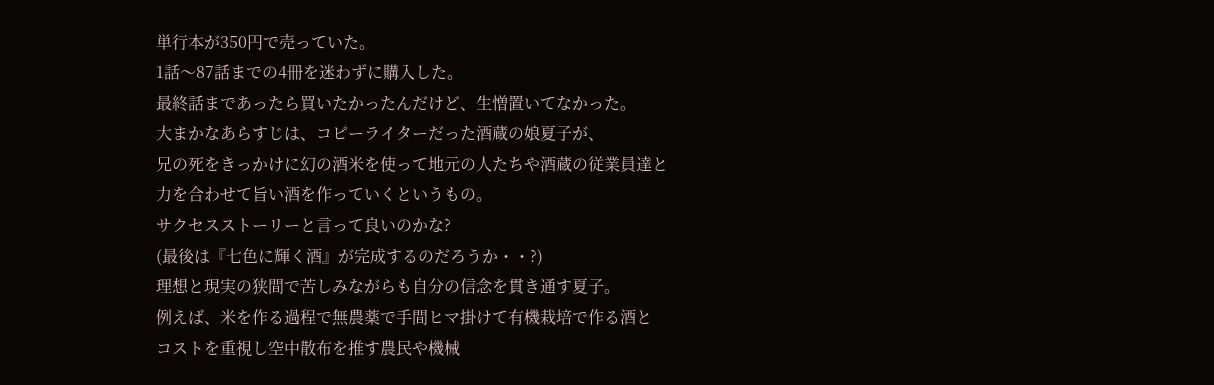単行本が350円で売っていた。
1話〜87話までの4冊を迷わずに購入した。
最終話まであったら買いたかったんだけど、生憎置いてなかった。
大まかなあらすじは、コピーライターだった酒蔵の娘夏子が、
兄の死をきっかけに幻の酒米を使って地元の人たちや酒蔵の従業員達と
力を合わせて旨い酒を作っていくというもの。
サクセスストーリーと言って良いのかな?
(最後は『七色に輝く酒』が完成するのだろうか・・?)
理想と現実の狭間で苦しみながらも自分の信念を貫き通す夏子。
例えば、米を作る過程で無農薬で手間ヒマ掛けて有機栽培で作る酒と
コストを重視し空中散布を推す農民や機械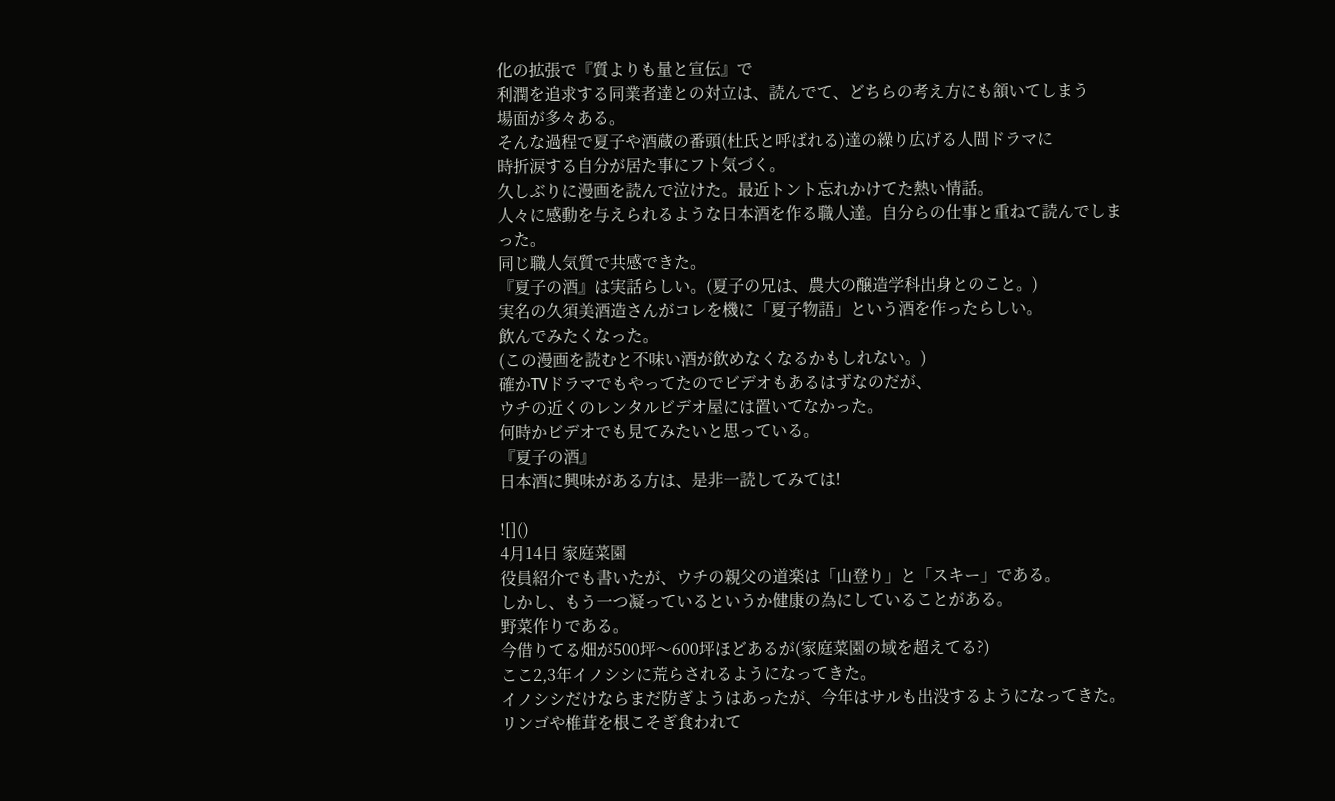化の拡張で『質よりも量と宣伝』で
利潤を追求する同業者達との対立は、読んでて、どちらの考え方にも頷いてしまう
場面が多々ある。
そんな過程で夏子や酒蔵の番頭(杜氏と呼ばれる)達の繰り広げる人間ドラマに
時折涙する自分が居た事にフト気づく。
久しぶりに漫画を読んで泣けた。最近トント忘れかけてた熱い情話。
人々に感動を与えられるような日本酒を作る職人達。自分らの仕事と重ねて読んでしまった。
同じ職人気質で共感できた。
『夏子の酒』は実話らしい。(夏子の兄は、農大の醸造学科出身とのこと。)
実名の久須美酒造さんがコレを機に「夏子物語」という酒を作ったらしい。
飲んでみたくなった。
(この漫画を読むと不味い酒が飲めなくなるかもしれない。)
確かTVドラマでもやってたのでビデオもあるはずなのだが、
ウチの近くのレンタルビデオ屋には置いてなかった。
何時かビデオでも見てみたいと思っている。
『夏子の酒』
日本酒に興味がある方は、是非一読してみては!

![]()
4月14日 家庭菜園
役員紹介でも書いたが、ウチの親父の道楽は「山登り」と「スキー」である。
しかし、もう一つ凝っているというか健康の為にしていることがある。
野菜作りである。
今借りてる畑が500坪〜600坪ほどあるが(家庭菜園の域を超えてる?)
ここ2,3年イノシシに荒らされるようになってきた。
イノシシだけならまだ防ぎようはあったが、今年はサルも出没するようになってきた。
リンゴや椎茸を根こそぎ食われて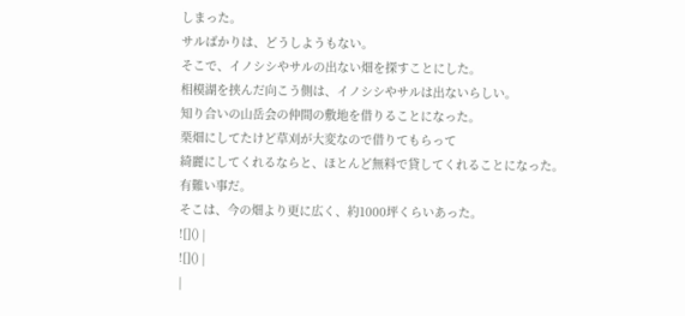しまった。
サルばかりは、どうしようもない。
そこで、イノシシやサルの出ない畑を探すことにした。
相模湖を挟んだ向こう側は、イノシシやサルは出ないらしい。
知り合いの山岳会の仲間の敷地を借りることになった。
栗畑にしてたけど草刈が大変なので借りてもらって
綺麗にしてくれるならと、ほとんど無料で貸してくれることになった。
有難い事だ。
そこは、今の畑より更に広く、約1000坪くらいあった。
![]() |
![]() |
|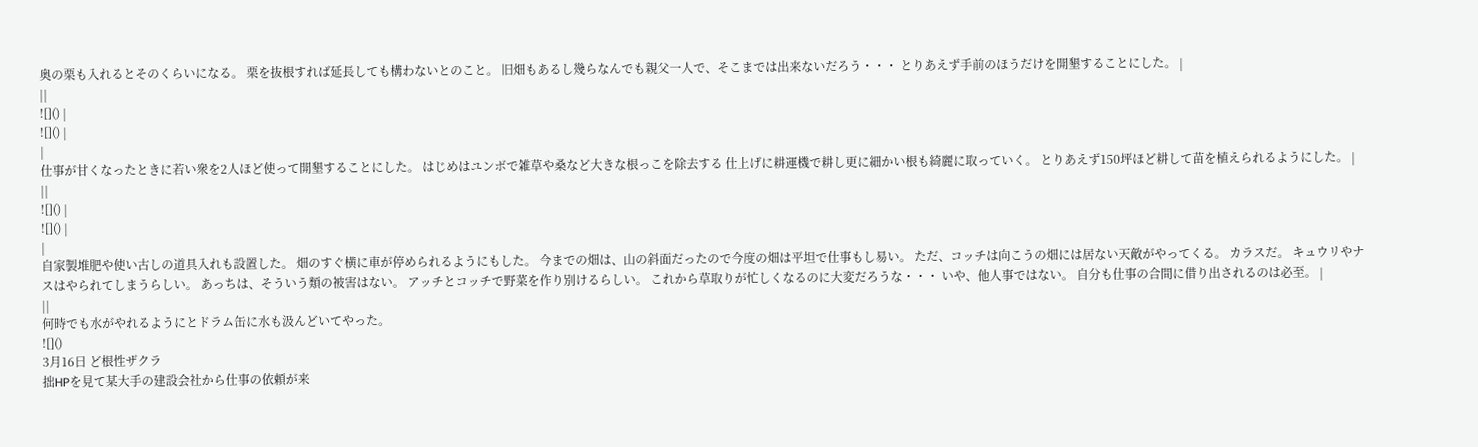奥の栗も入れるとそのくらいになる。 栗を抜根すれば延長しても構わないとのこと。 旧畑もあるし幾らなんでも親父一人で、そこまでは出来ないだろう・・・ とりあえず手前のほうだけを開墾することにした。 |
||
![]() |
![]() |
|
仕事が甘くなったときに若い衆を2人ほど使って開墾することにした。 はじめはユンボで雑草や桑など大きな根っこを除去する 仕上げに耕運機で耕し更に細かい根も綺麗に取っていく。 とりあえず150坪ほど耕して苗を植えられるようにした。 |
||
![]() |
![]() |
|
自家製堆肥や使い古しの道具入れも設置した。 畑のすぐ横に車が停められるようにもした。 今までの畑は、山の斜面だったので今度の畑は平坦で仕事もし易い。 ただ、コッチは向こうの畑には居ない天敵がやってくる。 カラスだ。 キュウリやナスはやられてしまうらしい。 あっちは、そういう類の被害はない。 アッチとコッチで野菜を作り別けるらしい。 これから草取りが忙しくなるのに大変だろうな・・・ いや、他人事ではない。 自分も仕事の合間に借り出されるのは必至。 |
||
何時でも水がやれるようにとドラム缶に水も汲んどいてやった。
![]()
3月16日 ど根性ザクラ
拙HPを見て某大手の建設会社から仕事の依頼が来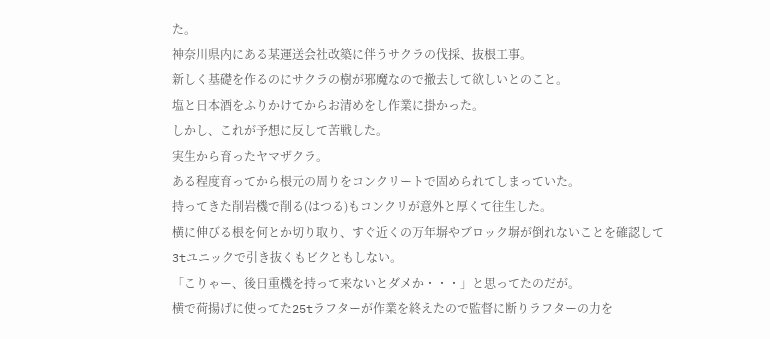た。
神奈川県内にある某運送会社改築に伴うサクラの伐採、抜根工事。
新しく基礎を作るのにサクラの樹が邪魔なので撤去して欲しいとのこと。
塩と日本酒をふりかけてからお清めをし作業に掛かった。
しかし、これが予想に反して苦戦した。
実生から育ったヤマザクラ。
ある程度育ってから根元の周りをコンクリートで固められてしまっていた。
持ってきた削岩機で削る(はつる)もコンクリが意外と厚くて往生した。
横に伸びる根を何とか切り取り、すぐ近くの万年塀やブロック塀が倒れないことを確認して
3tユニックで引き抜くもビクともしない。
「こりゃー、後日重機を持って来ないとダメか・・・」と思ってたのだが。
横で荷揚げに使ってた25tラフターが作業を終えたので監督に断りラフターの力を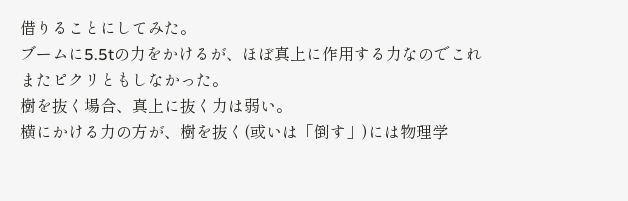借りることにしてみた。
ブームに5.5tの力をかけるが、ほぼ真上に作用する力なのでこれまたピクリともしなかった。
樹を抜く場合、真上に抜く力は弱い。
横にかける力の方が、樹を抜く(或いは「倒す」)には物理学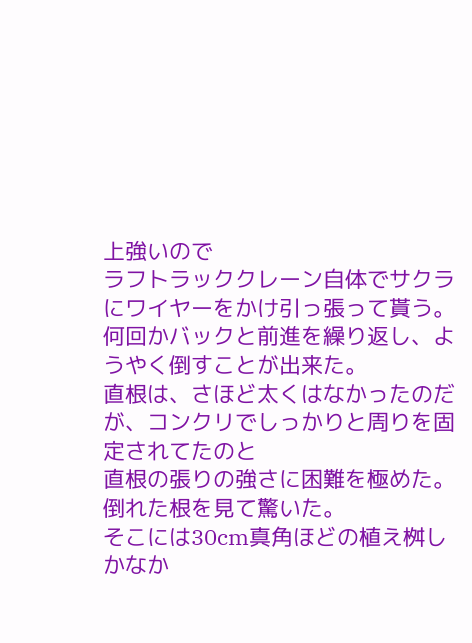上強いので
ラフトラッククレーン自体でサクラにワイヤーをかけ引っ張って貰う。
何回かバックと前進を繰り返し、ようやく倒すことが出来た。
直根は、さほど太くはなかったのだが、コンクリでしっかりと周りを固定されてたのと
直根の張りの強さに困難を極めた。
倒れた根を見て驚いた。
そこには30cm真角ほどの植え桝しかなか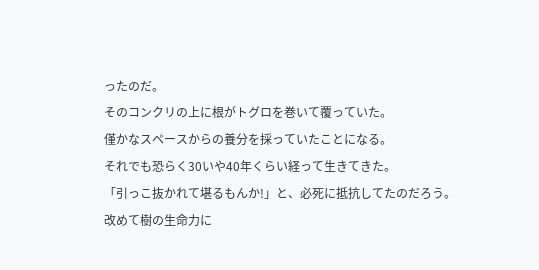ったのだ。
そのコンクリの上に根がトグロを巻いて覆っていた。
僅かなスペースからの養分を採っていたことになる。
それでも恐らく30いや40年くらい経って生きてきた。
「引っこ抜かれて堪るもんか!」と、必死に抵抗してたのだろう。
改めて樹の生命力に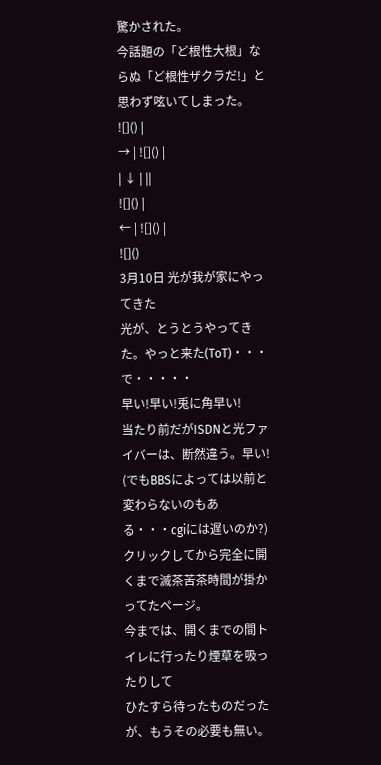驚かされた。
今話題の「ど根性大根」ならぬ「ど根性ザクラだ!」と思わず呟いてしまった。
![]() |
→ | ![]() |
| ↓ | ||
![]() |
← | ![]() |
![]()
3月10日 光が我が家にやってきた
光が、とうとうやってきた。やっと来た(ToT)・・・
で・・・・・
早い!早い!兎に角早い!
当たり前だがISDNと光ファイバーは、断然違う。早い!
(でもBBSによっては以前と変わらないのもある・・・cgiには遅いのか?)
クリックしてから完全に開くまで滅茶苦茶時間が掛かってたページ。
今までは、開くまでの間トイレに行ったり煙草を吸ったりして
ひたすら待ったものだったが、もうその必要も無い。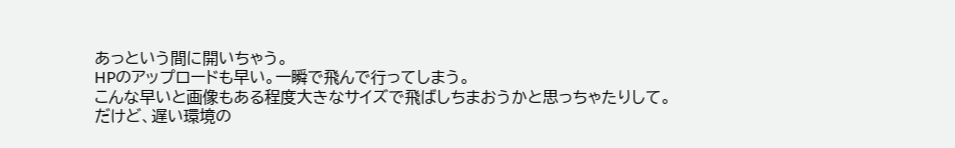あっという間に開いちゃう。
HPのアップロードも早い。一瞬で飛んで行ってしまう。
こんな早いと画像もある程度大きなサイズで飛ばしちまおうかと思っちゃたりして。
だけど、遅い環境の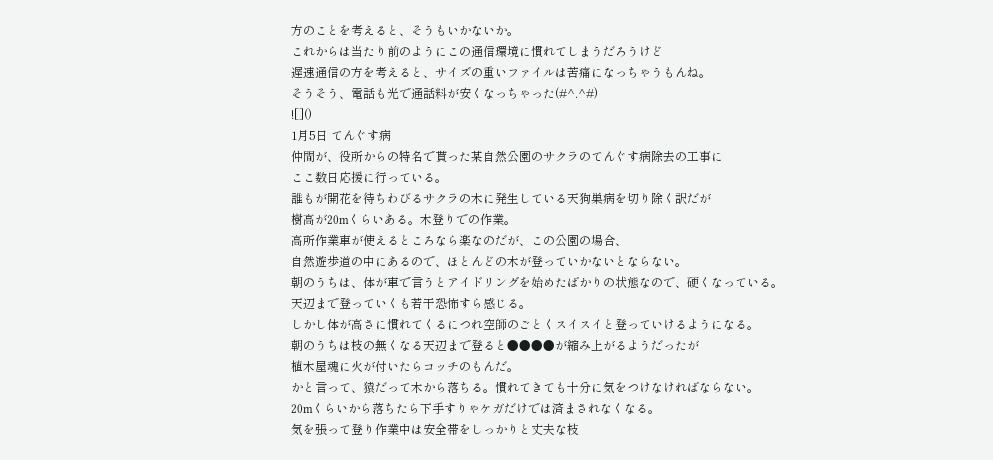方のことを考えると、そうもいかないか。
これからは当たり前のようにこの通信環境に慣れてしまうだろうけど
遅速通信の方を考えると、サイズの重いファイルは苦痛になっちゃうもんね。
そうそう、電話も光で通話料が安くなっちゃった(#^.^#)
![]()
1月5日 てんぐす病
仲間が、役所からの特名で貰った某自然公園のサクラのてんぐす病除去の工事に
ここ数日応援に行っている。
誰もが開花を待ちわびるサクラの木に発生している天狗巣病を切り除く訳だが
樹高が20mくらいある。木登りでの作業。
高所作業車が使えるところなら楽なのだが、この公園の場合、
自然遊歩道の中にあるので、ほとんどの木が登っていかないとならない。
朝のうちは、体が車で言うとアイドリングを始めたばかりの状態なので、硬くなっている。
天辺まで登っていくも若干恐怖すら感じる。
しかし体が高さに慣れてくるにつれ空師のごとくスイスイと登っていけるようになる。
朝のうちは枝の無くなる天辺まで登ると●●●●が縮み上がるようだったが
植木屋魂に火が付いたらコッチのもんだ。
かと言って、猿だって木から落ちる。慣れてきても十分に気をつけなければならない。
20mくらいから落ちたら下手すりゃケガだけでは済まされなくなる。
気を張って登り作業中は安全帯をしっかりと丈夫な枝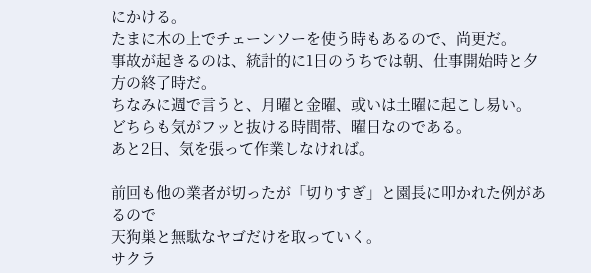にかける。
たまに木の上でチェーンソーを使う時もあるので、尚更だ。
事故が起きるのは、統計的に1日のうちでは朝、仕事開始時と夕方の終了時だ。
ちなみに週で言うと、月曜と金曜、或いは土曜に起こし易い。
どちらも気がフッと抜ける時間帯、曜日なのである。
あと2日、気を張って作業しなければ。

前回も他の業者が切ったが「切りすぎ」と園長に叩かれた例があるので
天狗巣と無駄なヤゴだけを取っていく。
サクラ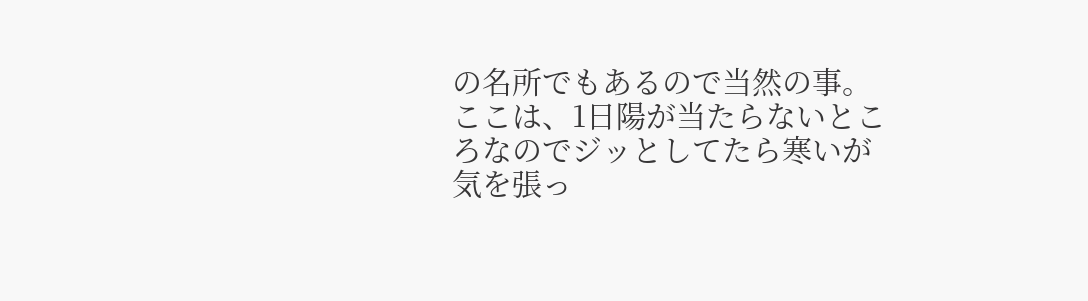の名所でもあるので当然の事。
ここは、1日陽が当たらないところなのでジッとしてたら寒いが
気を張っ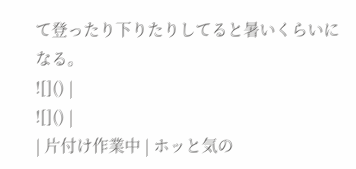て登ったり下りたりしてると暑いくらいになる。
![]() |
![]() |
| 片付け作業中 | ホッと気の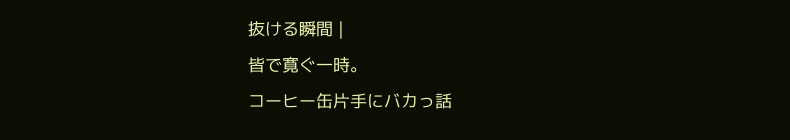抜ける瞬間 |
皆で寛ぐ一時。
コーヒー缶片手にバカっ話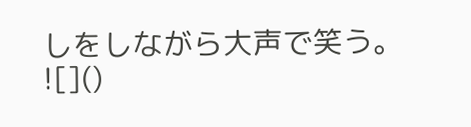しをしながら大声で笑う。
![]()